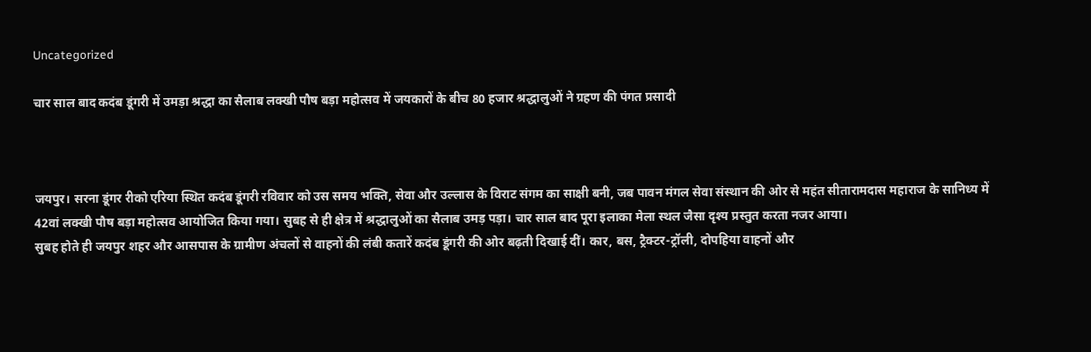Uncategorized

चार साल बाद कदंब डूंगरी में उमड़ा श्रद्धा का सैलाब लक्खी पौष बड़ा महोत्सव में जयकारों के बीच 80 हजार श्रद्धालुओं ने ग्रहण की पंगत प्रसादी



जयपुर। सरना डूंगर रीको एरिया स्थित कदंब डूंगरी रविवार को उस समय भक्ति, सेवा और उल्लास के विराट संगम का साक्षी बनी, जब पावन मंगल सेवा संस्थान की ओर से महंत सीतारामदास महाराज के सानिध्य में 42वां लक्खी पौष बड़ा महोत्सव आयोजित किया गया। सुबह से ही क्षेत्र में श्रद्धालुओं का सैलाब उमड़ पड़ा। चार साल बाद पूरा इलाका मेला स्थल जैसा दृश्य प्रस्तुत करता नजर आया।
सुबह होते ही जयपुर शहर और आसपास के ग्रामीण अंचलों से वाहनों की लंबी कतारें कदंब डूंगरी की ओर बढ़ती दिखाई दीं। कार, बस, ट्रैक्टर-ट्रॉली, दोपहिया वाहनों और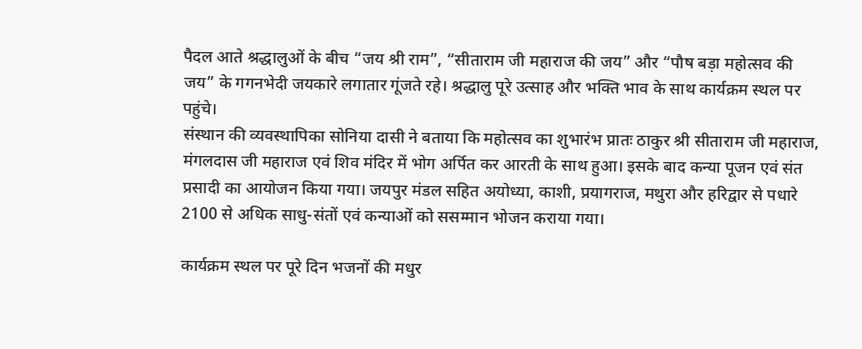पैदल आते श्रद्धालुओं के बीच “जय श्री राम”, “सीताराम जी महाराज की जय” और “पौष बड़ा महोत्सव की जय” के गगनभेदी जयकारे लगातार गूंजते रहे। श्रद्धालु पूरे उत्साह और भक्ति भाव के साथ कार्यक्रम स्थल पर पहुंचे।
संस्थान की व्यवस्थापिका सोनिया दासी ने बताया कि महोत्सव का शुभारंभ प्रातः ठाकुर श्री सीताराम जी महाराज, मंगलदास जी महाराज एवं शिव मंदिर में भोग अर्पित कर आरती के साथ हुआ। इसके बाद कन्या पूजन एवं संत प्रसादी का आयोजन किया गया। जयपुर मंडल सहित अयोध्या, काशी, प्रयागराज, मथुरा और हरिद्वार से पधारे 2100 से अधिक साधु-संतों एवं कन्याओं को ससम्मान भोजन कराया गया।

कार्यक्रम स्थल पर पूरे दिन भजनों की मधुर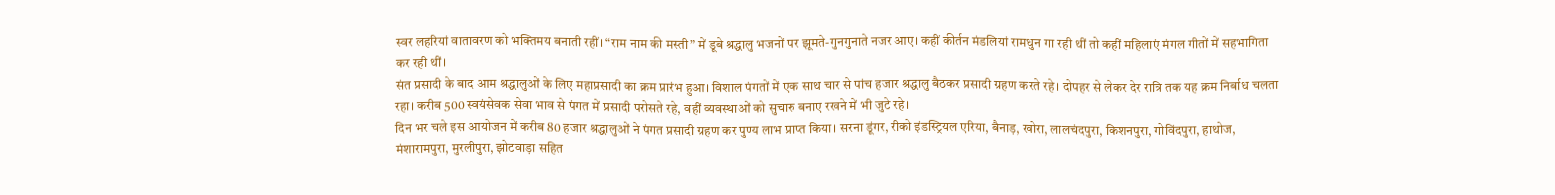स्वर लहरियां वातावरण को भक्तिमय बनाती रहीं। “राम नाम की मस्ती” में डूबे श्रद्धालु भजनों पर झूमते-गुनगुनाते नजर आए। कहीं कीर्तन मंडलियां रामधुन गा रही थीं तो कहीं महिलाएं मंगल गीतों में सहभागिता कर रही थीं।
संत प्रसादी के बाद आम श्रद्धालुओं के लिए महाप्रसादी का क्रम प्रारंभ हुआ। विशाल पंगतों में एक साथ चार से पांच हजार श्रद्धालु बैठकर प्रसादी ग्रहण करते रहे। दोपहर से लेकर देर रात्रि तक यह क्रम निर्बाध चलता रहा। करीब 500 स्वयंसेवक सेवा भाव से पंगत में प्रसादी परोसते रहे, वहीं व्यवस्थाओं को सुचारु बनाए रखने में भी जुटे रहे।
दिन भर चले इस आयोजन में करीब 80 हजार श्रद्धालुओं ने पंगत प्रसादी ग्रहण कर पुण्य लाभ प्राप्त किया। सरना डूंगर, रीको इंडस्ट्रियल एरिया, बैनाड़, खोरा, लालचंदपुरा, किशनपुरा, गोविंदपुरा, हाथोज, मंशारामपुरा, मुरलीपुरा, झोटवाड़ा सहित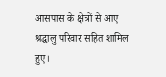आसपास के क्षेत्रों से आए श्रद्धालु परिवार सहित शामिल हुए।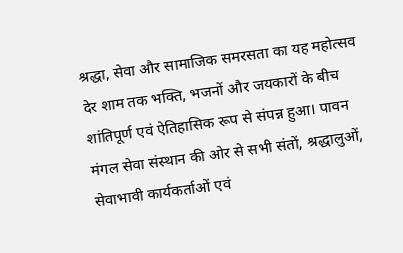श्रद्धा, सेवा और सामाजिक समरसता का यह महोत्सव देर शाम तक भक्ति, भजनों और जयकारों के बीच शांतिपूर्ण एवं ऐतिहासिक रूप से संपन्न हुआ। पावन मंगल सेवा संस्थान की ओर से सभी संतों, श्रद्धालुओं, सेवाभावी कार्यकर्ताओं एवं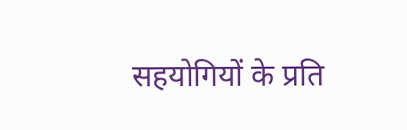सहयोगियों के प्रति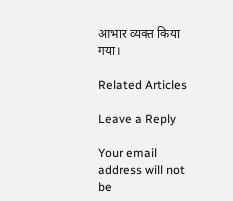आभार व्यक्त किया गया।

Related Articles

Leave a Reply

Your email address will not be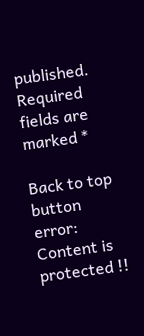published. Required fields are marked *

Back to top button
error: Content is protected !!